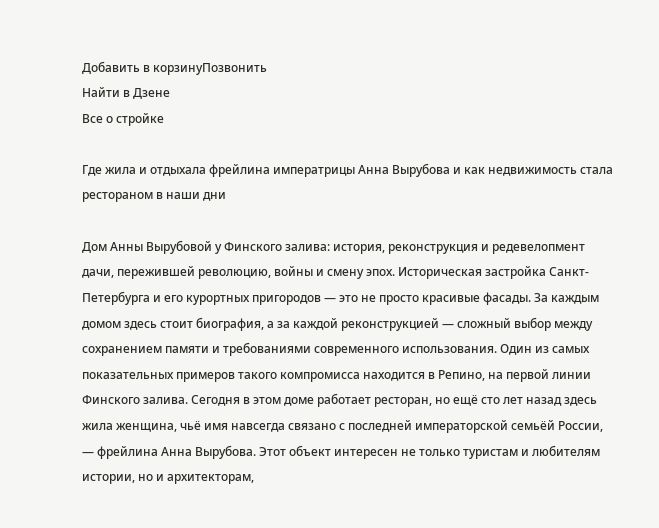Добавить в корзинуПозвонить
Найти в Дзене
Все о стройке

Где жила и отдыхала фрейлина императрицы Анна Вырубова и как недвижимость стала рестораном в наши дни

Дом Анны Вырубовой у Финского залива: история, реконструкция и редевелопмент дачи, пережившей революцию, войны и смену эпох. Историческая застройка Санкт-Петербурга и его курортных пригородов — это не просто красивые фасады. За каждым домом здесь стоит биография, а за каждой реконструкцией — сложный выбор между сохранением памяти и требованиями современного использования. Один из самых показательных примеров такого компромисса находится в Репино, на первой линии Финского залива. Сегодня в этом доме работает ресторан, но ещё сто лет назад здесь жила женщина, чьё имя навсегда связано с последней императорской семьёй России, — фрейлина Анна Вырубова. Этот объект интересен не только туристам и любителям истории, но и архитекторам,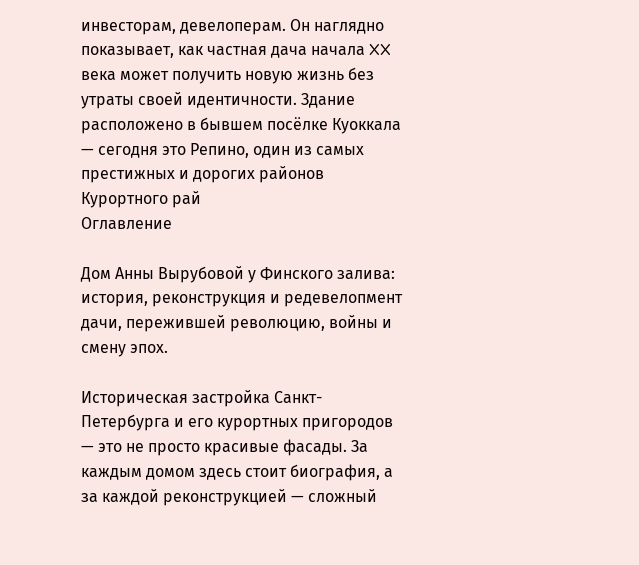инвесторам, девелоперам. Он наглядно показывает, как частная дача начала XX века может получить новую жизнь без утраты своей идентичности. Здание расположено в бывшем посёлке Куоккала — сегодня это Репино, один из самых престижных и дорогих районов Курортного рай
Оглавление

Дом Анны Вырубовой у Финского залива: история, реконструкция и редевелопмент дачи, пережившей революцию, войны и смену эпох.

Историческая застройка Санкт-Петербурга и его курортных пригородов — это не просто красивые фасады. За каждым домом здесь стоит биография, а за каждой реконструкцией — сложный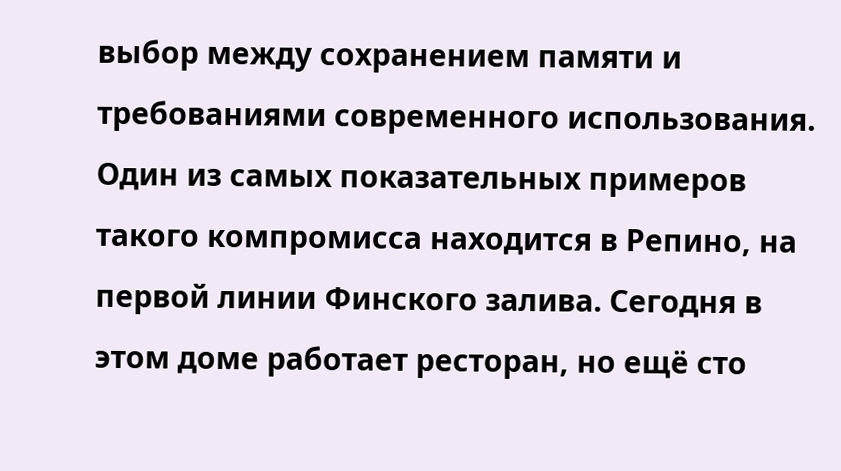выбор между сохранением памяти и требованиями современного использования. Один из самых показательных примеров такого компромисса находится в Репино, на первой линии Финского залива. Сегодня в этом доме работает ресторан, но ещё сто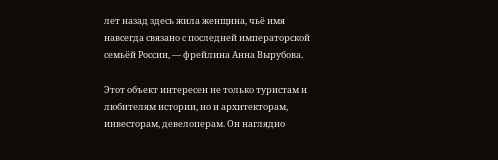лет назад здесь жила женщина, чьё имя навсегда связано с последней императорской семьёй России, — фрейлина Анна Вырубова.

Этот объект интересен не только туристам и любителям истории, но и архитекторам, инвесторам, девелоперам. Он наглядно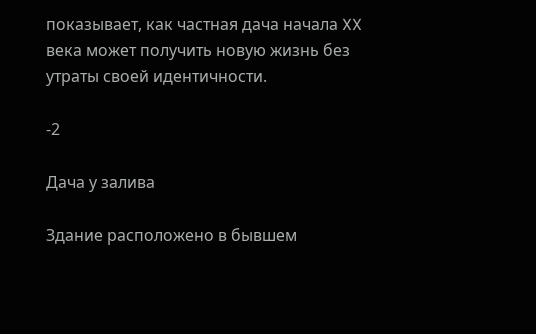показывает, как частная дача начала XX века может получить новую жизнь без утраты своей идентичности.

-2

Дача у залива

Здание расположено в бывшем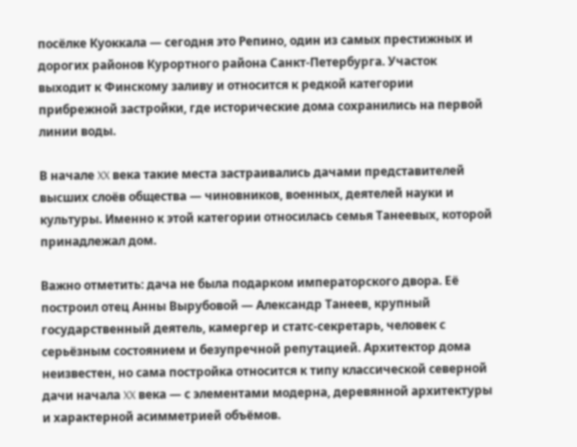посёлке Куоккала — сегодня это Репино, один из самых престижных и дорогих районов Курортного района Санкт-Петербурга. Участок выходит к Финскому заливу и относится к редкой категории прибрежной застройки, где исторические дома сохранились на первой линии воды.

В начале XX века такие места застраивались дачами представителей высших слоёв общества — чиновников, военных, деятелей науки и культуры. Именно к этой категории относилась семья Танеевых, которой принадлежал дом.

Важно отметить: дача не была подарком императорского двора. Её построил отец Анны Вырубовой — Александр Танеев, крупный государственный деятель, камергер и статс-секретарь, человек с серьёзным состоянием и безупречной репутацией. Архитектор дома неизвестен, но сама постройка относится к типу классической северной дачи начала XX века — с элементами модерна, деревянной архитектуры и характерной асимметрией объёмов.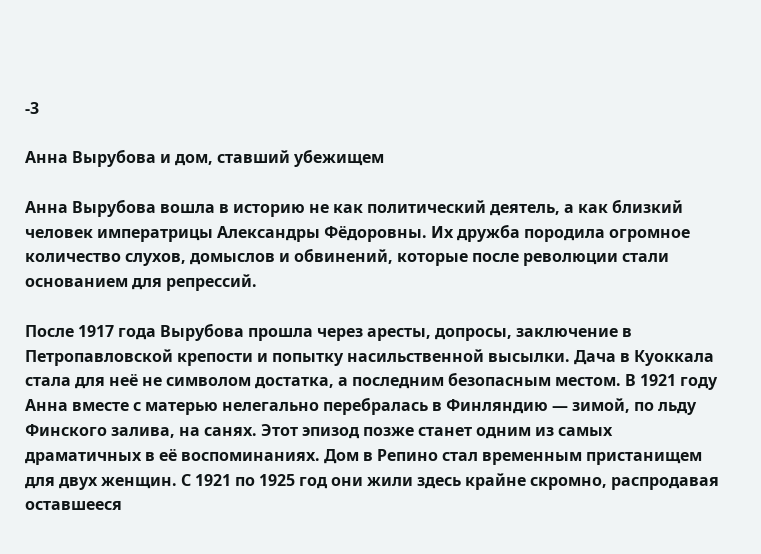-3

Анна Вырубова и дом, ставший убежищем

Анна Вырубова вошла в историю не как политический деятель, а как близкий человек императрицы Александры Фёдоровны. Их дружба породила огромное количество слухов, домыслов и обвинений, которые после революции стали основанием для репрессий.

После 1917 года Вырубова прошла через аресты, допросы, заключение в Петропавловской крепости и попытку насильственной высылки. Дача в Куоккала стала для неё не символом достатка, а последним безопасным местом. В 1921 году Анна вместе с матерью нелегально перебралась в Финляндию — зимой, по льду Финского залива, на санях. Этот эпизод позже станет одним из самых драматичных в её воспоминаниях. Дом в Репино стал временным пристанищем для двух женщин. С 1921 по 1925 год они жили здесь крайне скромно, распродавая оставшееся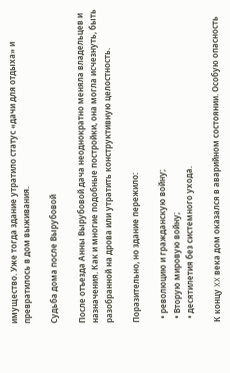имущество. Уже тогда здание утратило статус «дачи для отдыха» и превратилось в дом выживания.

Судьба дома после Вырубовой

После отъезда Анны Вырубовой дача неоднократно меняла владельцев и назначения. Как и многие подобные постройки, она могла исчезнуть, быть разобранной на дрова или утратить конструктивную целостность.

Поразительно, но здание пережило:

  • революцию и гражданскую войну;
  • Вторую мировую войну;
  • десятилетия без системного ухода.

К концу XX века дом оказался в аварийном состоянии. Особую опасность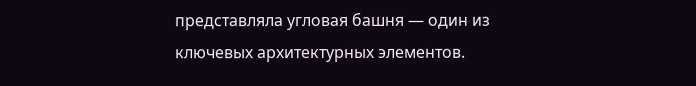представляла угловая башня — один из ключевых архитектурных элементов.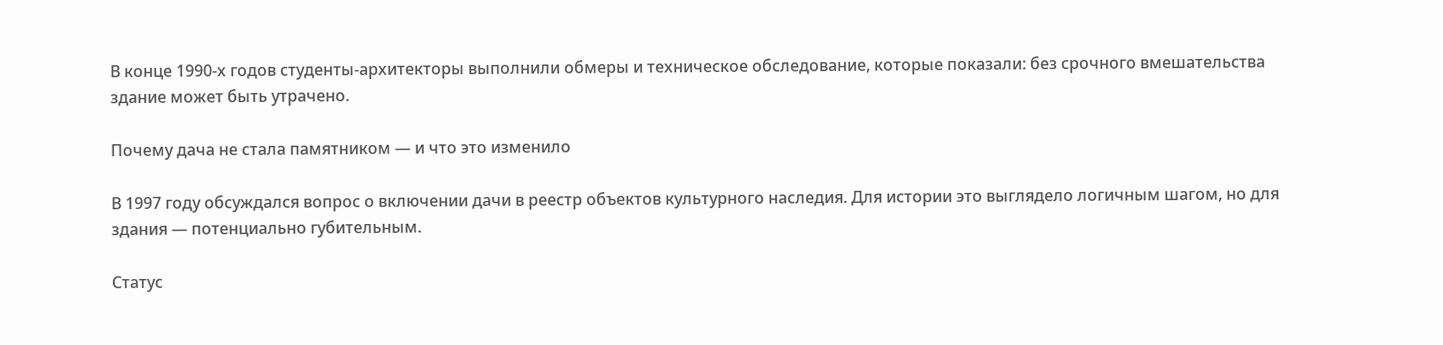В конце 1990-х годов студенты-архитекторы выполнили обмеры и техническое обследование, которые показали: без срочного вмешательства здание может быть утрачено.

Почему дача не стала памятником — и что это изменило

В 1997 году обсуждался вопрос о включении дачи в реестр объектов культурного наследия. Для истории это выглядело логичным шагом, но для здания — потенциально губительным.

Статус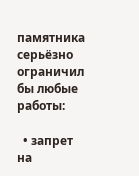памятника серьёзно ограничил бы любые работы:

  • запрет на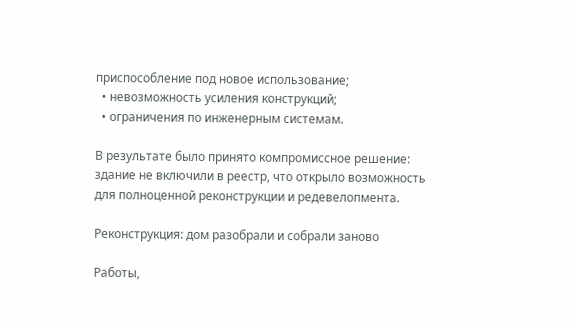приспособление под новое использование;
  • невозможность усиления конструкций;
  • ограничения по инженерным системам.

В результате было принято компромиссное решение: здание не включили в реестр, что открыло возможность для полноценной реконструкции и редевелопмента.

Реконструкция: дом разобрали и собрали заново

Работы,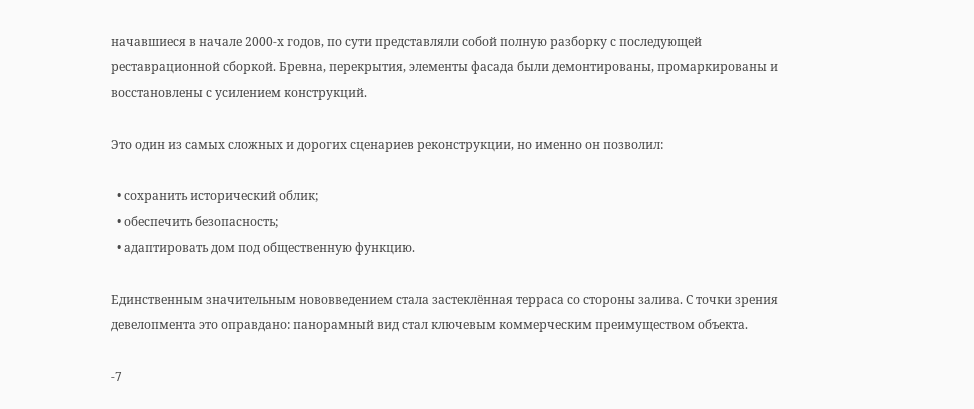начавшиеся в начале 2000-х годов, по сути представляли собой полную разборку с последующей реставрационной сборкой. Бревна, перекрытия, элементы фасада были демонтированы, промаркированы и восстановлены с усилением конструкций.

Это один из самых сложных и дорогих сценариев реконструкции, но именно он позволил:

  • сохранить исторический облик;
  • обеспечить безопасность;
  • адаптировать дом под общественную функцию.

Единственным значительным нововведением стала застеклённая терраса со стороны залива. С точки зрения девелопмента это оправдано: панорамный вид стал ключевым коммерческим преимуществом объекта.

-7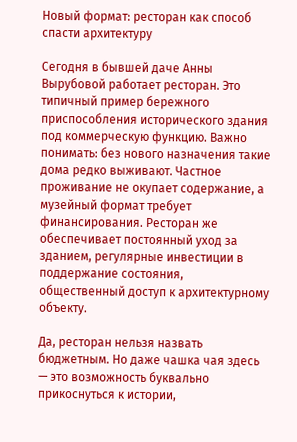Новый формат: ресторан как способ спасти архитектуру

Сегодня в бывшей даче Анны Вырубовой работает ресторан. Это типичный пример бережного приспособления исторического здания под коммерческую функцию. Важно понимать: без нового назначения такие дома редко выживают. Частное проживание не окупает содержание, а музейный формат требует финансирования. Ресторан же обеспечивает постоянный уход за зданием, регулярные инвестиции в поддержание состояния, общественный доступ к архитектурному объекту.

Да, ресторан нельзя назвать бюджетным. Но даже чашка чая здесь — это возможность буквально прикоснуться к истории,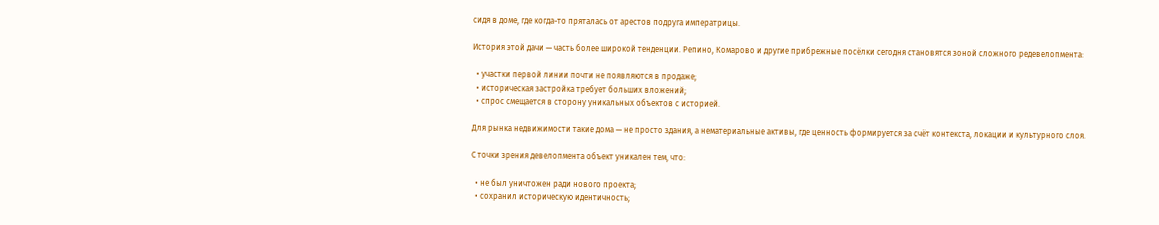сидя в доме, где когда-то пряталась от арестов подруга императрицы.

История этой дачи — часть более широкой тенденции. Репино, Комарово и другие прибрежные посёлки сегодня становятся зоной сложного редевелопмента:

  • участки первой линии почти не появляются в продаже;
  • историческая застройка требует больших вложений;
  • спрос смещается в сторону уникальных объектов с историей.

Для рынка недвижимости такие дома — не просто здания, а нематериальные активы, где ценность формируется за счёт контекста, локации и культурного слоя.

С точки зрения девелопмента объект уникален тем, что:

  • не был уничтожен ради нового проекта;
  • сохранил историческую идентичность;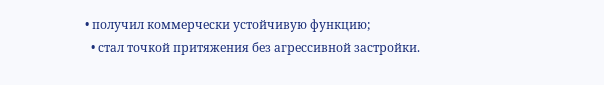• получил коммерчески устойчивую функцию;
  • стал точкой притяжения без агрессивной застройки.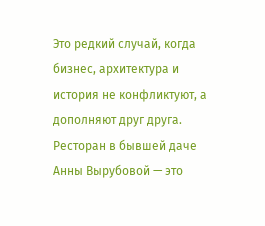Это редкий случай, когда бизнес, архитектура и история не конфликтуют, а дополняют друг друга. Ресторан в бывшей даче Анны Вырубовой — это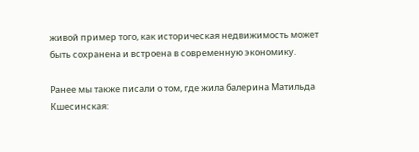живой пример того, как историческая недвижимость может быть сохранена и встроена в современную экономику.

Ранее мы также писали о том, где жила балерина Матильда Кшесинская: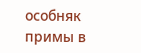особняк примы в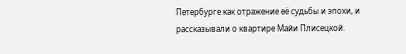Петербурге как отражение её судьбы и эпохи, и рассказывали о квартире Майи Плисецкой.